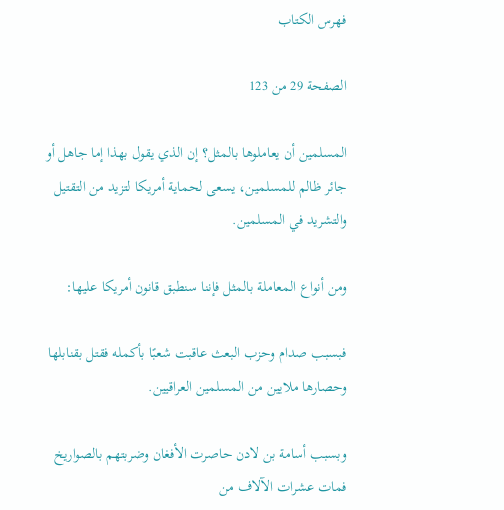فهرس الكتاب

الصفحة 29 من 123

المسلمين أن يعاملوها بالمثل؟ إن الذي يقول بهذا إما جاهل أو جائر ظالم للمسلمين، يسعى لحماية أمريكا لتزيد من التقتيل والتشريد في المسلمين.

ومن أنواع المعاملة بالمثل فإننا سنطبق قانون أمريكا عليها:

فبسبب صدام وحزب البعث عاقبت شعبًا بأكمله فقتل بقنابلها وحصارها ملايين من المسلمين العراقيين.

وبسبب أسامة بن لادن حاصرت الأفغان وضربتهم بالصواريخ فمات عشرات الآلاف من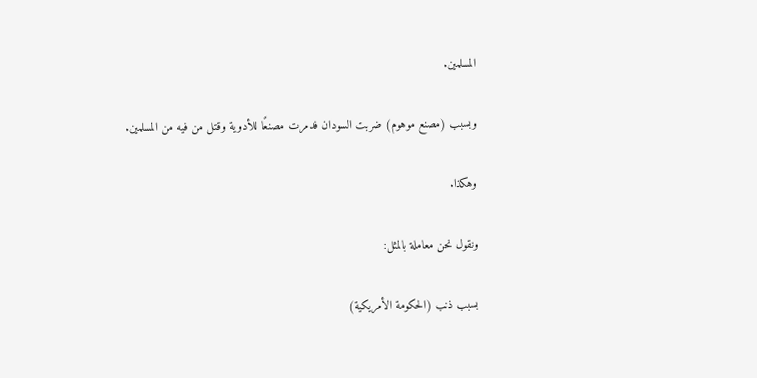المسلمين.

وبسبب (مصنع موهوم) ضربت السودان فدمرت مصنعًا للأدوية وقتل من فيه من المسلمين.

وهكذا.

ونقول نحن معاملة بالمثل:

بسبب ذنب (الحكومة الأمريكية)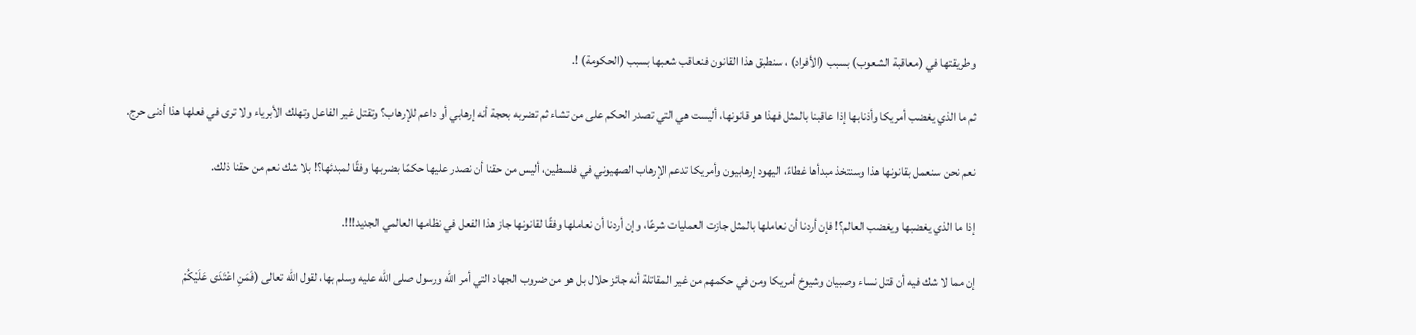وطريقتها في (معاقبة الشعوب) بسبب (الأفراد) ، سنطبق هذا القانون فنعاقب شعبها بسبب (الحكومة) !.

ثم ما الذي يغضب أمريكا وأذنابها إذا عاقبنا بالمثل فهذا هو قانونها، أليست هي التي تصدر الحكم على من تشاء ثم تضربه بحجة أنه إرهابي أو داعم للإرهاب؟ وتقتل غير الفاعل وتهلك الأبرياء ولا ترى في فعلها هذا أدنى حرج.

نعم نحن سنعمل بقانونها هذا وسنتخذ مبدأها غطاءً، اليهود إرهابيون وأمريكا تدعم الإرهاب الصهيوني في فلسطين، أليس من حقنا أن نصدر عليها حكمًا بضربها وفقًا لمبدئها؟! بلا شك نعم من حقنا ذلك.

إذا ما الذي يغضبها ويغضب العالم؟! فإن أردنا أن نعاملها بالمثل جازت العمليات شرعًا، وإن أردنا أن نعاملها وفقًا لقانونها جاز هذا الفعل في نظامها العالمي الجديد!!!.

إن مما لا شك فيه أن قتل نساء وصبيان وشيوخ أمريكا ومن في حكمهم من غير المقاتلة أنه جائز حلال بل هو من ضروب الجهاد التي أمر الله ورسول صلى الله عليه وسلم بها، لقول الله تعالى (فَمَنِ اعْتَدَى عَلَيْكُمْ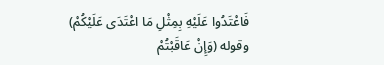فَاعْتَدُوا عَلَيْهِ بِمِثْلِ مَا اعْتَدَى عَلَيْكُمْ) وقوله (وَإِنْ عَاقَبْتُمْ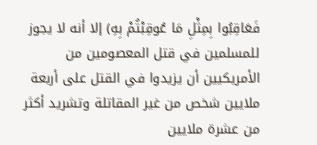فَعَاقِبُوا بِمِثْلِ مَا عُوقِبْتُمْ بِهِ) إلا أنه لا يجوز للمسلمين في قتل المعصومين من الأمريكيين أن يزيدوا في القتل على أربعة ملايين شخص من غير المقاتلة وتشريد أكثر من عشرة ملايين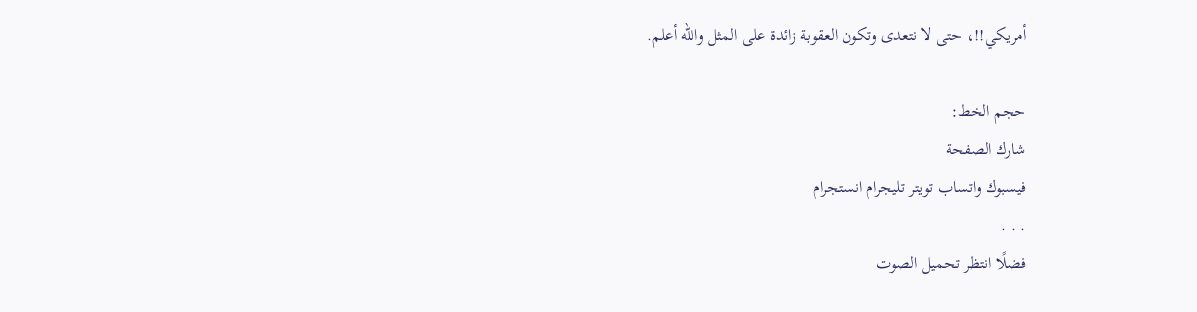أمريكي!!، حتى لا نتعدى وتكون العقوبة زائدة على المثل والله أعلم.

حجم الخط:
شارك الصفحة
فيسبوك واتساب تويتر تليجرام انستجرام
. . .
فضلًا انتظر تحميل الصوت